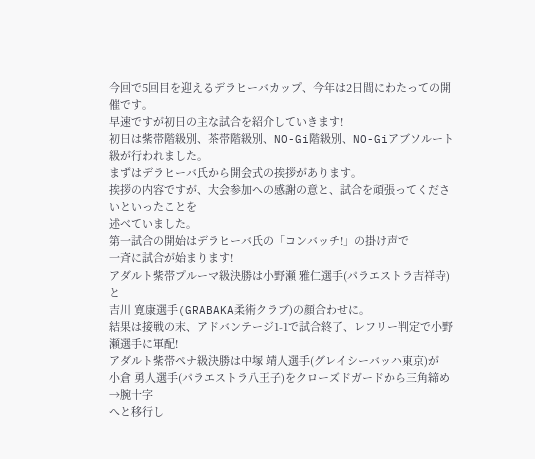今回で5回目を迎えるデラヒーバカップ、今年は2日間にわたっての開催です。
早速ですが初日の主な試合を紹介していきます!
初日は紫帯階級別、茶帯階級別、NO-Gi階級別、NO-Giアブソルート級が行われました。
まずはデラヒーバ氏から開会式の挨拶があります。
挨拶の内容ですが、大会参加への感謝の意と、試合を頑張ってくださいといったことを
述べていました。
第一試合の開始はデラヒーバ氏の「コンバッチ!」の掛け声で
一斉に試合が始まります!
アダルト紫帯プルーマ級決勝は小野瀬 雅仁選手(パラエストラ吉祥寺)と
吉川 寛康選手(GRABAKA柔術クラブ)の顔合わせに。
結果は接戦の末、アドバンテージ1-1で試合終了、レフリー判定で小野瀬選手に軍配!
アダルト紫帯ペナ級決勝は中塚 靖人選手(グレイシーバッハ東京)が
小倉 勇人選手(パラエストラ八王子)をクローズドガードから三角締め→腕十字
へと移行し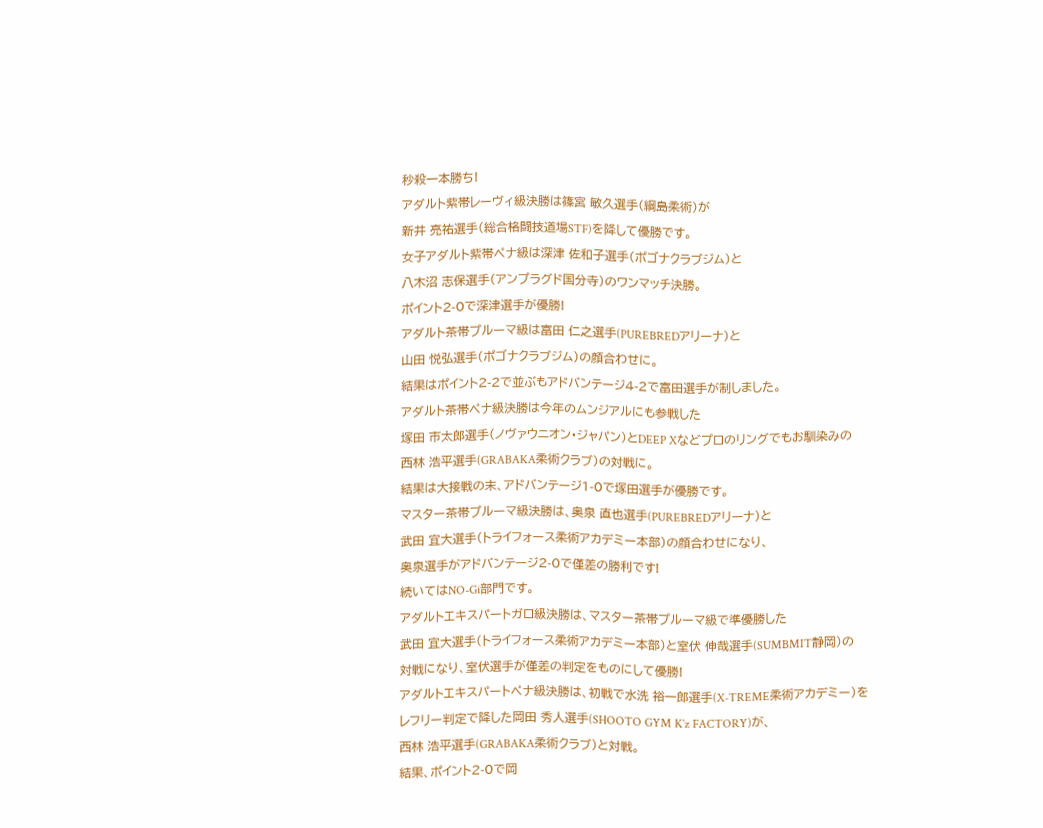秒殺一本勝ち!
アダルト紫帯レーヴィ級決勝は篠宮 敏久選手(綱島柔術)が
新井 亮祐選手(総合格闘技道場STF)を降して優勝です。
女子アダルト紫帯ペナ級は深津 佐和子選手(ポゴナクラブジム)と
八木沼 志保選手(アンプラグド国分寺)のワンマッチ決勝。
ポイント2-0で深津選手が優勝!
アダルト茶帯プルーマ級は富田 仁之選手(PUREBREDアリーナ)と
山田 悦弘選手(ポゴナクラブジム)の顔合わせに。
結果はポイント2-2で並ぶもアドバンテージ4-2で富田選手が制しました。
アダルト茶帯ペナ級決勝は今年のムンジアルにも参戦した
塚田 市太郎選手(ノヴァウニオン・ジャパン)とDEEP Xなどプロのリングでもお馴染みの
西林 浩平選手(GRABAKA柔術クラブ)の対戦に。
結果は大接戦の末、アドバンテージ1-0で塚田選手が優勝です。
マスター茶帯プルーマ級決勝は、奥泉 直也選手(PUREBREDアリーナ)と
武田 宜大選手(トライフォース柔術アカデミー本部)の顔合わせになり、
奥泉選手がアドバンテージ2-0で僅差の勝利です!
続いてはNO-Gi部門です。
アダルトエキスパートガロ級決勝は、マスター茶帯プルーマ級で準優勝した
武田 宜大選手(トライフォース柔術アカデミー本部)と室伏 伸哉選手(SUMBMIT静岡)の
対戦になり、室伏選手が僅差の判定をものにして優勝!
アダルトエキスパートペナ級決勝は、初戦で水洗 裕一郎選手(X-TREME柔術アカデミー)を
レフリー判定で降した岡田 秀人選手(SHOOTO GYM K`z FACTORY)が、
西林 浩平選手(GRABAKA柔術クラブ)と対戦。
結果、ポイント2-0で岡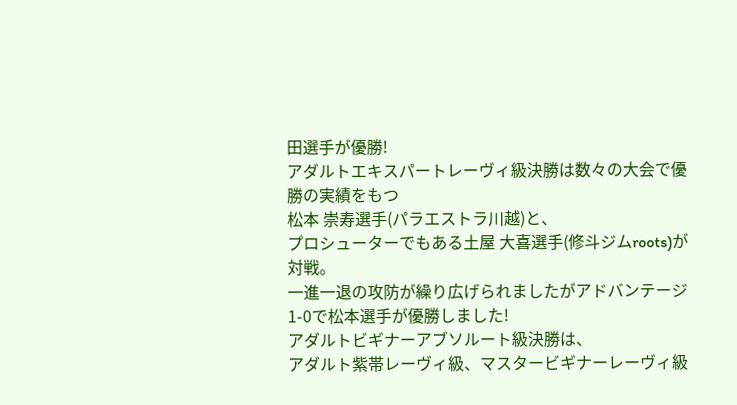田選手が優勝!
アダルトエキスパートレーヴィ級決勝は数々の大会で優勝の実績をもつ
松本 崇寿選手(パラエストラ川越)と、
プロシューターでもある土屋 大喜選手(修斗ジムroots)が対戦。
一進一退の攻防が繰り広げられましたがアドバンテージ1-0で松本選手が優勝しました!
アダルトビギナーアブソルート級決勝は、
アダルト紫帯レーヴィ級、マスタービギナーレーヴィ級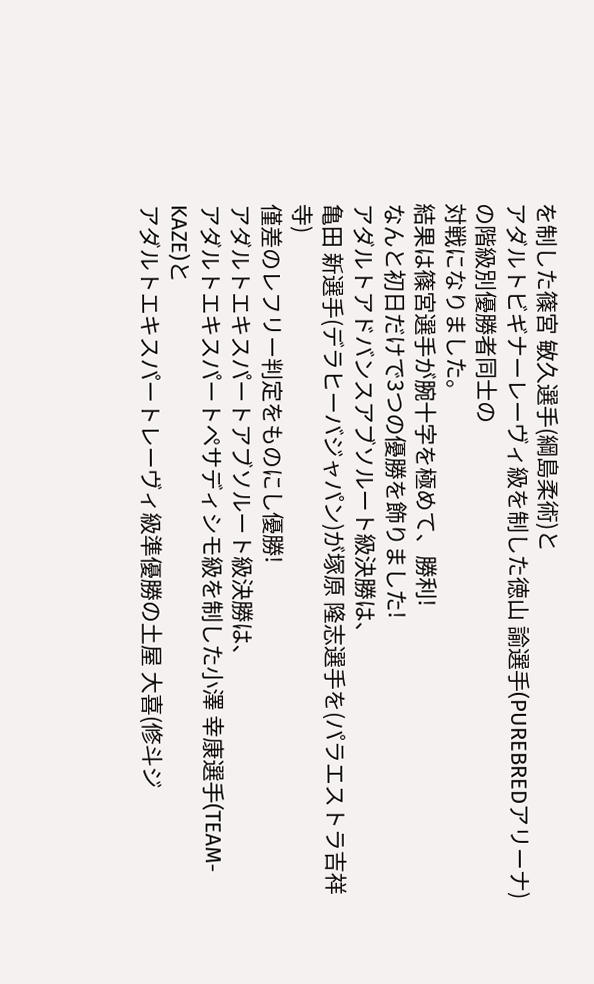を制した篠宮 敏久選手(綱島柔術)と
アダルトビギナーレーヴィ級を制した徳山 諭選手(PUREBREDアリーナ)の階級別優勝者同士の
対戦になりました。
結果は篠宮選手が腕十字を極めて、勝利!
なんと初日だけで3つの優勝を飾りました!
アダルトアドバンスアブソルート級決勝は、
亀田 新選手(デラヒーバジャパン)が塚原 隆志選手を(パラエストラ吉祥寺)
僅差のレフリー判定をものにし優勝!
アダルトエキスパートアブソルート級決勝は、
アダルトエキスパートペサディシモ級を制した小澤 幸康選手(TEAM-KAZE)と
アダルトエキスパートレーヴィ級準優勝の土屋 大喜(修斗ジ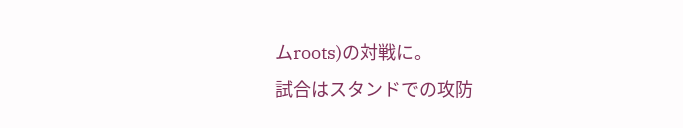ムroots)の対戦に。
試合はスタンドでの攻防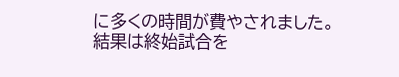に多くの時間が費やされました。
結果は終始試合を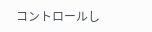コントロールし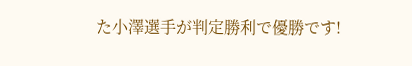た小澤選手が判定勝利で優勝です!